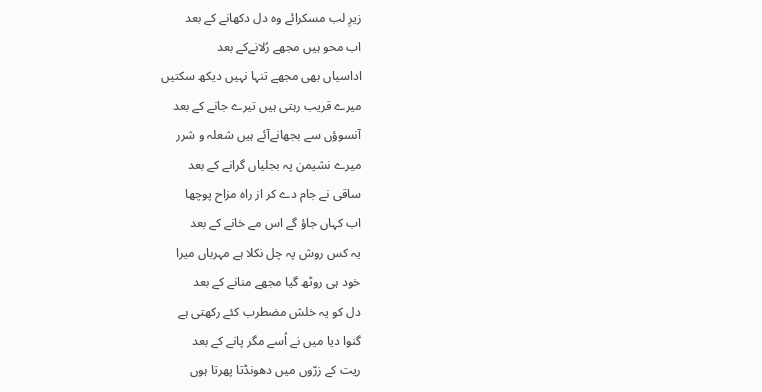زیرِ لب مسکرائے وہ دل دکھانے کے بعد
اب محو ہیں مجھے رُلانےکے بعد
اداسیاں بھی مجھے تنہا نہیں دیکھ سکتیں
میرے قریب رہتی ہیں تیرے جانے کے بعد
آنسوؤں سے بجھانےآئے ہیں شعلہ و شرر
میرے نشیمن پہ بجلیاں گرانے کے بعد
ساقی نے جام دے کر از راہ مزاح پوچھا
اب کہاں جاؤ گے اس مے خانے کے بعد
یہ کس روش پہ چل نکلا ہے مہرباں میرا
خود ہی روٹھ گیا مجھے منانے کے بعد
دل کو یہ خلش مضطرب کئے رکھتی ہے
گنوا دیا میں نے اُسے مگر پانے کے بعد
ریت کے زرّوں میں دھونڈتا پھرتا ہوں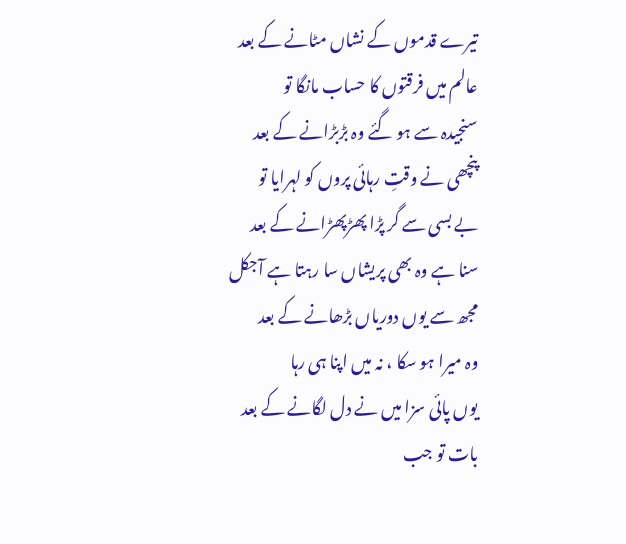تیرے قدموں کے نشاں مٹانے کے بعد
عالم میں فرقتوں کا حساب مانگا تو
سنجیدہ سے ہو گئے وہ بڑبڑانے کے بعد
پنچھی نے وقتِ رہائی پروں کو لہرایا تو
بے بسی سے گر پڑا پھڑپھڑانے کے بعد
سنا ہے وہ بھی پریشاں سا رہتا ہے آجکل
مجھ سے یوں دوریاں بڑھانے کے بعد
وہ میرا ہو سکا ، نہ میں اپنا ہی رہا
یوں پائی سزا میں نے دل لگانے کے بعد
بات تو جب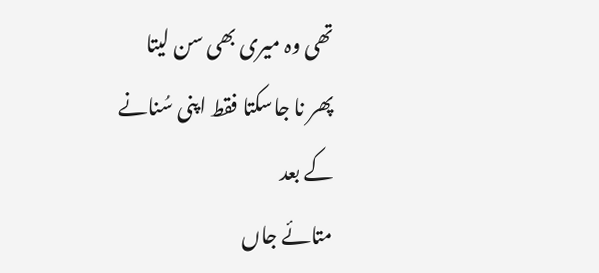تھی وہ میری بھی سن لیتا
پھر نا جاسکتا فقط اپنی سُنانے کے بعد
متائے جاں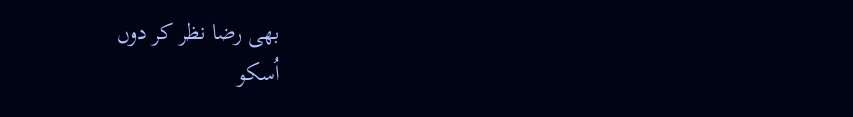بھی رضا نظر کر دوں
اُسکو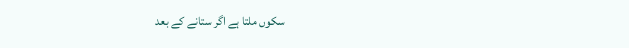سکوں ملتا ہے اگر ستانے کے بعد